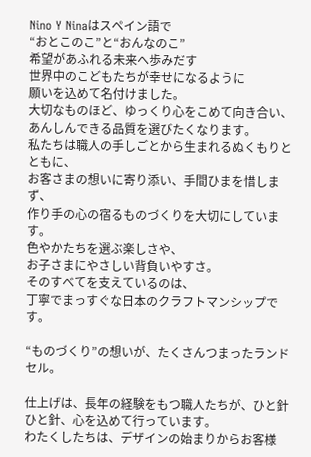Nino Y Ninaはスペイン語で
“おとこのこ”と“おんなのこ”
希望があふれる未来へ歩みだす
世界中のこどもたちが幸せになるように
願いを込めて名付けました。
大切なものほど、ゆっくり心をこめて向き合い、
あんしんできる品質を選びたくなります。
私たちは職人の手しごとから生まれるぬくもりとともに、
お客さまの想いに寄り添い、手間ひまを惜しまず、
作り手の心の宿るものづくりを大切にしています。
色やかたちを選ぶ楽しさや、
お子さまにやさしい背負いやすさ。
そのすべてを支えているのは、
丁寧でまっすぐな日本のクラフトマンシップです。

“ものづくり”の想いが、たくさんつまったランドセル。

仕上げは、長年の経験をもつ職人たちが、ひと針ひと針、心を込めて行っています。
わたくしたちは、デザインの始まりからお客様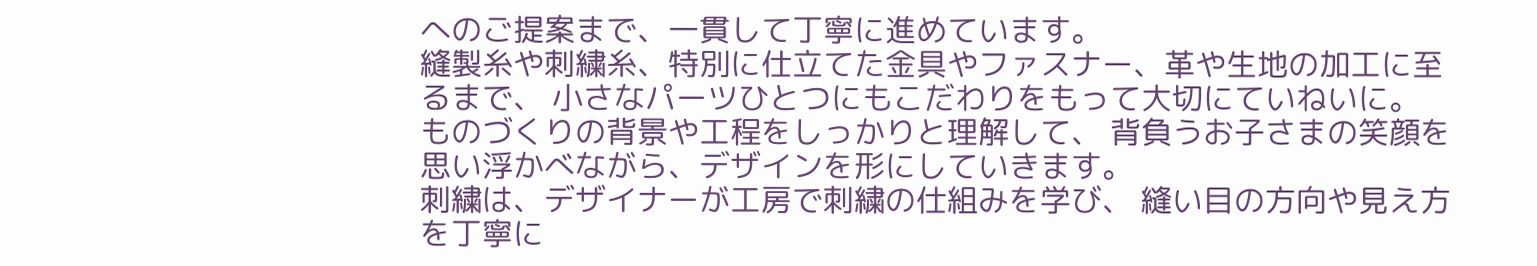へのご提案まで、一貫して丁寧に進めています。
縫製糸や刺繍糸、特別に仕立てた金具やファスナー、革や生地の加工に至るまで、 小さなパーツひとつにもこだわりをもって大切にていねいに。
ものづくりの背景や工程をしっかりと理解して、 背負うお子さまの笑顔を思い浮かべながら、デザインを形にしていきます。
刺繍は、デザイナーが工房で刺繍の仕組みを学び、 縫い目の方向や見え方を丁寧に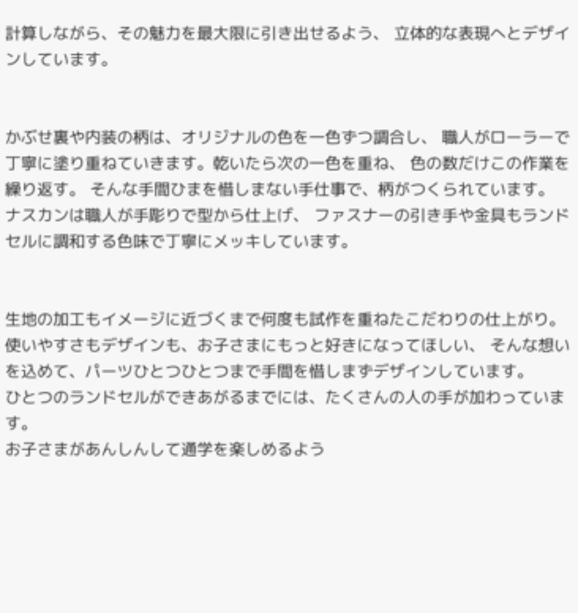計算しながら、その魅力を最大限に引き出せるよう、 立体的な表現へとデザインしています。


かぶせ裏や内装の柄は、オリジナルの色を一色ずつ調合し、 職人がローラーで丁寧に塗り重ねていきます。乾いたら次の一色を重ね、 色の数だけこの作業を繰り返す。 そんな手間ひまを惜しまない手仕事で、柄がつくられています。
ナスカンは職人が手彫りで型から仕上げ、 ファスナーの引き手や金具もランドセルに調和する色味で丁寧にメッキしています。


生地の加工もイメージに近づくまで何度も試作を重ねたこだわりの仕上がり。
使いやすさもデザインも、お子さまにもっと好きになってほしい、 そんな想いを込めて、パーツひとつひとつまで手間を惜しまずデザインしています。
ひとつのランドセルができあがるまでには、たくさんの人の手が加わっています。
お子さまがあんしんして通学を楽しめるよう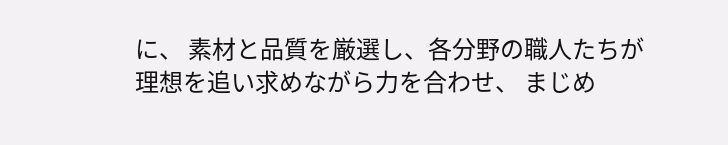に、 素材と品質を厳選し、各分野の職人たちが理想を追い求めながら力を合わせ、 まじめ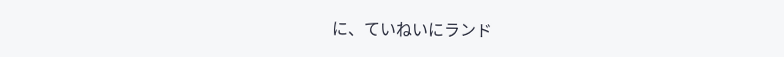に、ていねいにランド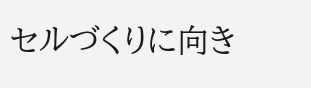セルづくりに向き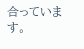合っています。